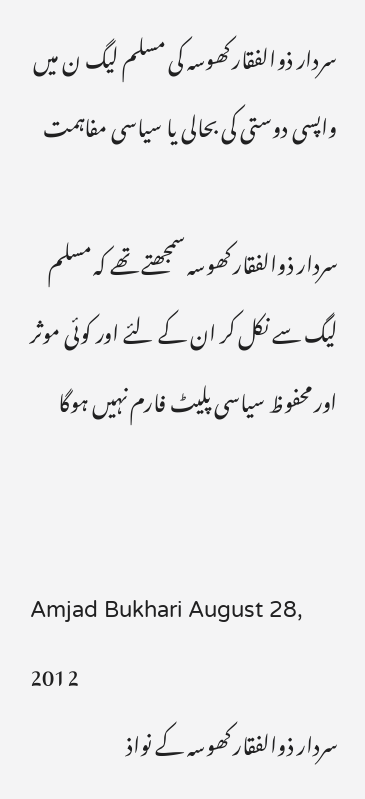سردار ذوالفقار کھوسہ کی مسلم لیگ ن میں واپسی دوستی کی بحالی یا سیاسی مفاہمت

سردار ذوالفقار کھوسہ سمجھتے تھے کہ مسلم لیگ سے نکل کر ان کے لئے اور کوئی موثر اور محفوظ سیاسی پلیٹ فارم نہیں ہوگا


Amjad Bukhari August 28, 2012
سردار ذوالفقار کھوسہ کے نواذ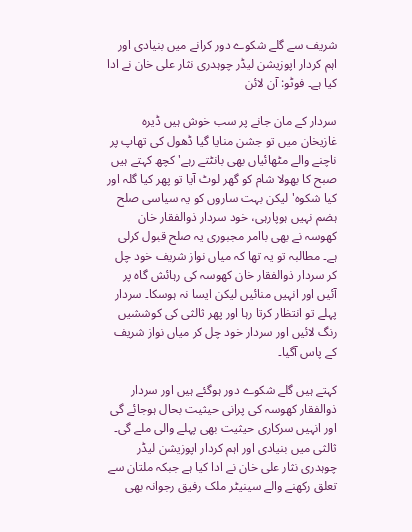شریف سے گلے شکوے دور کرانے میں بنیادی اور اہم کردار اپوزیشن لیڈر چوہدری نثار علی خان نے ادا کیا ہے۔ فوٹو: آن لائن

سردار کے مان جانے پر سب خوش ہیں ڈیرہ غازیخان میں تو جشن منایا گیا ڈھول کی تھاپ پر ناچنے والے مٹھائیاں بھی بانٹتے رہے' کچھ کہتے ہیں صبح کا بھولا شام کو گھر لوٹ آیا تو پھر کیا گلہ اور کیا شکوہ' لیکن بہت ساروں کو یہ سیاسی صلح ہضم نہیں ہوپارہی، خود سردار ذوالفقار خان کھوسہ نے بھی باامر مجبوری یہ صلح قبول کرلی ہے۔ مطالبہ تو یہ تھا کہ میاں نواز شریف خود چل کر سردار ذوالفقار خان کھوسہ کی رہائش گاہ پر آئیں اور انہیں منائیں لیکن ایسا نہ ہوسکا۔ سردار پہلے تو انتظار کرتا رہا اور پھر ثالثی کی کوششیں رنگ لائیں اور سردار خود چل کر میاں نواز شریف کے پاس آگیا۔

کہتے ہیں گلے شکوے دور ہوگئے ہیں اور سردار ذوالفقار کھوسہ کی پرانی حیثیت بحال ہوجائے گی اور انہیں سرکاری حیثیت بھی پہلے والی ملے گی۔ ثالثی میں بنیادی اور اہم کردار اپوزیشن لیڈر چوہدری نثار علی خان نے ادا کیا ہے جبکہ ملتان سے تعلق رکھنے والے سینیٹر ملک رفیق رجوانہ بھی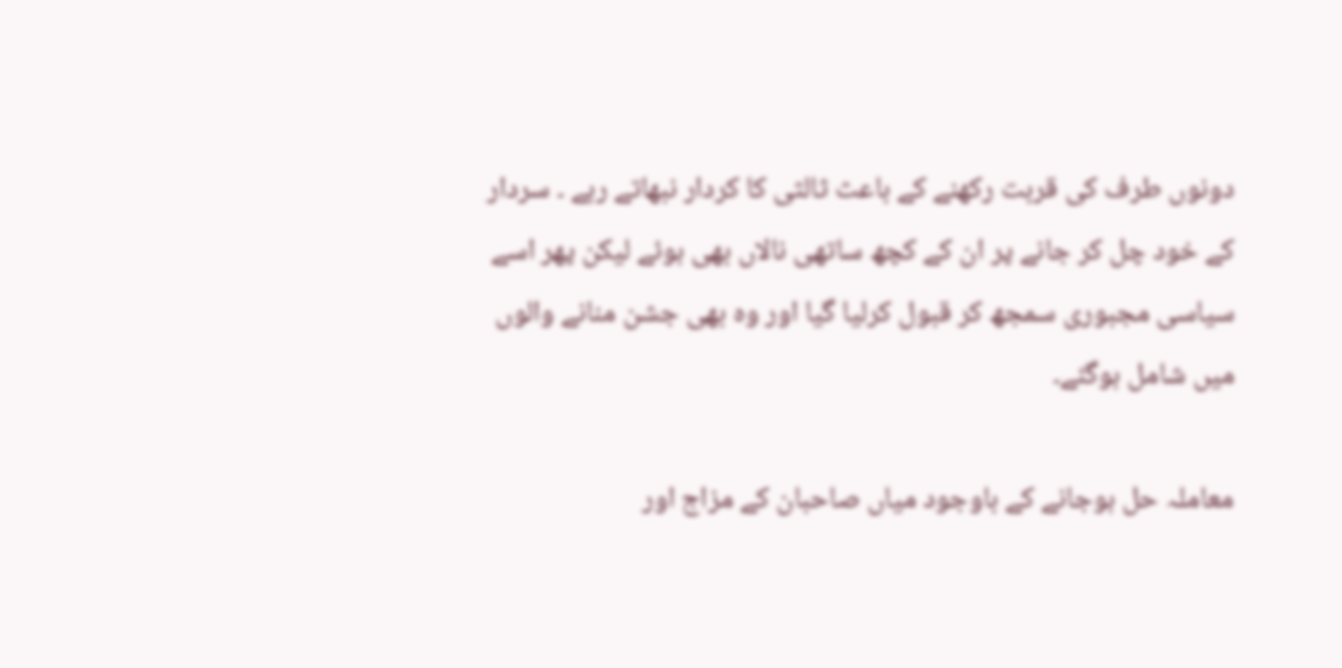دونوں طرف کی قربت رکھنے کے باعث ثالثی کا کردار نبھاتے رہے ۔ سردار کے خود چل کر جانے پر ان کے کچھ ساتھی نالاں بھی ہوئے لیکن پھر اسے سیاسی مجبوری سمجھ کر قبول کرلیا گیا اور وہ بھی جشن منانے والوں میں شامل ہوگئے۔

معاملہ حل ہوجانے کے باوجود میاں صاحبان کے مزاج اور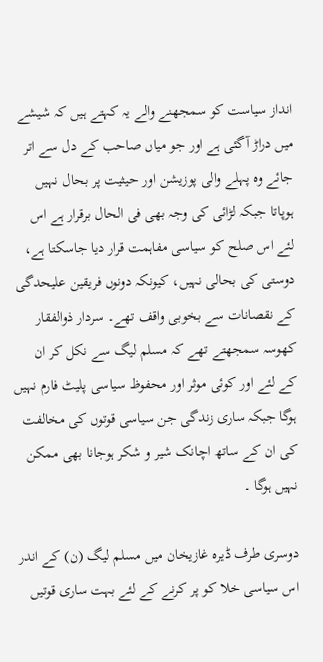انداز سیاست کو سمجھنے والے یہ کہتے ہیں کہ شیشے میں دراڑ آگئی ہے اور جو میاں صاحب کے دل سے اتر جائے وہ پہلے والی پوزیشن اور حیثیت پر بحال نہیں ہوپاتا جبکہ لڑائی کی وجہ بھی فی الحال برقرار ہے اس لئے اس صلح کو سیاسی مفاہمت قرار دیا جاسکتا ہے، دوستی کی بحالی نہیں، کیونکہ دونوں فریقین علیحدگی کے نقصانات سے بخوبی واقف تھے۔ سردار ذوالفقار کھوسہ سمجھتے تھے کہ مسلم لیگ سے نکل کر ان کے لئے اور کوئی موثر اور محفوظ سیاسی پلیٹ فارم نہیں ہوگا جبکہ ساری زندگی جن سیاسی قوتوں کی مخالفت کی ان کے ساتھ اچانک شیر و شکر ہوجانا بھی ممکن نہیں ہوگا ۔

دوسری طرف ڈیرہ غازیخان میں مسلم لیگ (ن) کے اندر اس سیاسی خلا کو پر کرنے کے لئے بہت ساری قوتیں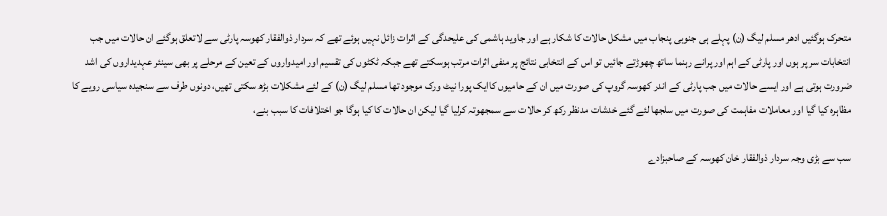متحرک ہوگئیں ادھر مسلم لیگ (ن) پہلے ہی جنوبی پنجاب میں مشکل حالات کا شکار ہے اور جاوید ہاشمی کی علیحدگی کے اثرات زائل نہیں ہوئے تھے کہ سردار ذوالفقار کھوسہ پارٹی سے لاتعلق ہوگئے ان حالات میں جب انتخابات سر پر ہوں اور پارٹی کے اہم اور پرانے رہنما ساتھ چھوڑتے جائیں تو اس کے انتخابی نتائج پر منفی اثرات مرتب ہوسکتے تھے جبکہ ٹکٹوں کی تقسیم اور امیدواروں کے تعین کے مرحلے پر بھی سینئر عہدیداروں کی اشد ضرورت ہوتی ہے اور ایسے حالات میں جب پارٹی کے اندر کھوسہ گروپ کی صورت میں ان کے حامیوں کاایک پورا نیٹ ورک موجود تھا مسلم لیگ (ن) کے لئے مشکلات بڑھ سکتی تھیں، دونوں طرف سے سنجیدہ سیاسی رویے کا مظاہرہ کیا گیا اور معاملات مفاہمت کی صورت میں سلجھا لئے گئے خدشات مدنظر رکھ کر حالات سے سمجھوتہ کرلیا گیا لیکن ان حالات کا کیا ہوگا جو اختلافات کا سبب بنے،

سب سے بڑی وجہ سردار ذوالفقار خان کھوسہ کے صاحبزادے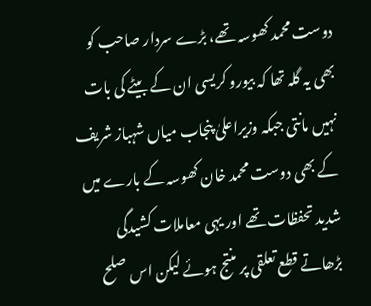دوست محمد کھوسہ تھے، بڑے سردار صاحب کو بھی یہ گلہ تھا کہ بیورو کریسی ان کے بیٹے کی بات نہیں مانتی جبکہ وزیراعلیٰ پنجاب میاں شہباز شریف کے بھی دوست محمد خان کھوسہ کے بارے میں شدید تحفظات تھے اور یہی معاملات کشیدگی بڑھاتے قطع تعلقی پر منتج ہوئے لیکن اس صلح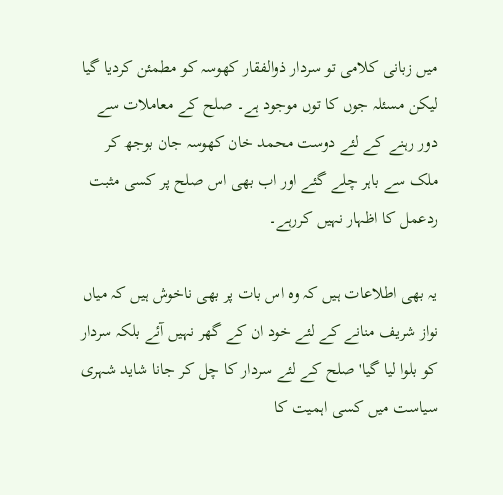میں زبانی کلامی تو سردار ذوالفقار کھوسہ کو مطمئن کردیا گیا لیکن مسئلہ جوں کا توں موجود ہے۔ صلح کے معاملات سے دور رہنے کے لئے دوست محمد خان کھوسہ جان بوجھ کر ملک سے باہر چلے گئے اور اب بھی اس صلح پر کسی مثبت ردعمل کا اظہار نہیں کررہے۔

یہ بھی اطلاعات ہیں کہ وہ اس بات پر بھی ناخوش ہیں کہ میاں نواز شریف منانے کے لئے خود ان کے گھر نہیں آئے بلکہ سردار کو بلوا لیا گیا' صلح کے لئے سردار کا چل کر جانا شاید شہری سیاست میں کسی اہمیت کا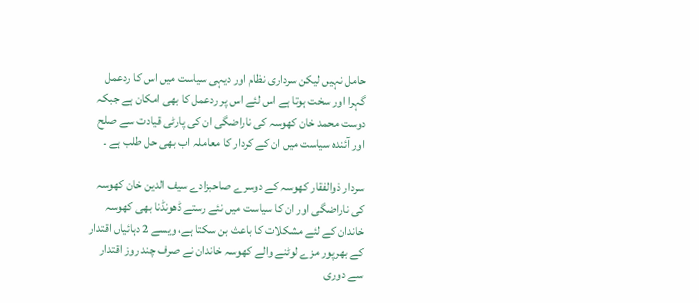حامل نہیں لیکن سرداری نظام اور دیہی سیاست میں اس کا ردعمل گہرا اور سخت ہوتا ہے اس لئے اس پر ردعمل کا بھی امکان ہے جبکہ دوست محمد خان کھوسہ کی ناراضگی ان کی پارٹی قیادت سے صلح اور آئندہ سیاست میں ان کے کردار کا معاملہ اب بھی حل طلب ہے ۔

سردار ذوالفقار کھوسہ کے دوسرے صاحبزادے سیف الدین خان کھوسہ کی ناراضگی اور ان کا سیاست میں نئے رستے ڈھونڈنا بھی کھوسہ خاندان کے لئے مشکلات کا باعث بن سکتا ہے، ویسے 2 دہائیاں اقتدار کے بھرپور مزے لوٹنے والے کھوسہ خاندان نے صرف چند روز اقتدار سے دوری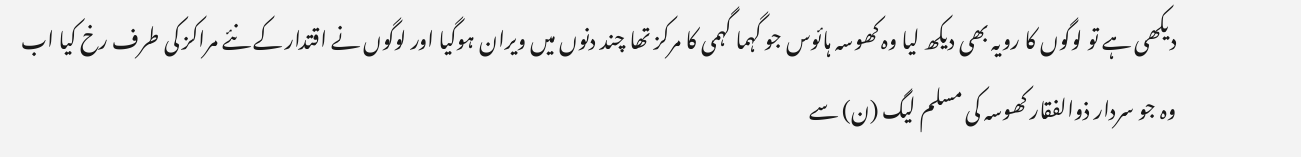دیکھی ہے تو لوگوں کا رویہ بھی دیکھ لیا وہ کھوسہ ہائوس جو گہما گہمی کا مرکز تھا چند دنوں میں ویران ہوگیا اور لوگوں نے اقتدار کے نئے مراکز کی طرف رخ کیا اب وہ جو سردار ذوالفقار کھوسہ کی مسلم لیگ (ن) سے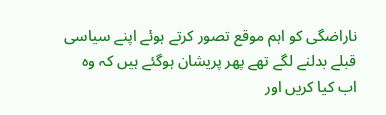ناراضگی کو اہم موقع تصور کرتے ہوئے اپنے سیاسی قبلے بدلنے لگے تھے پھر پریشان ہوگئے ہیں کہ وہ اب کیا کریں اور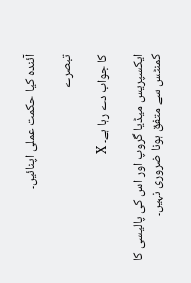آئندہ کیا حکمت عملی اپنائیں۔

تبصرے

کا جواب دے رہا ہے۔ X

ایکسپریس میڈیا گروپ اور اس کی پالیسی کا کمنٹس سے متفق ہونا ضروری نہیں۔